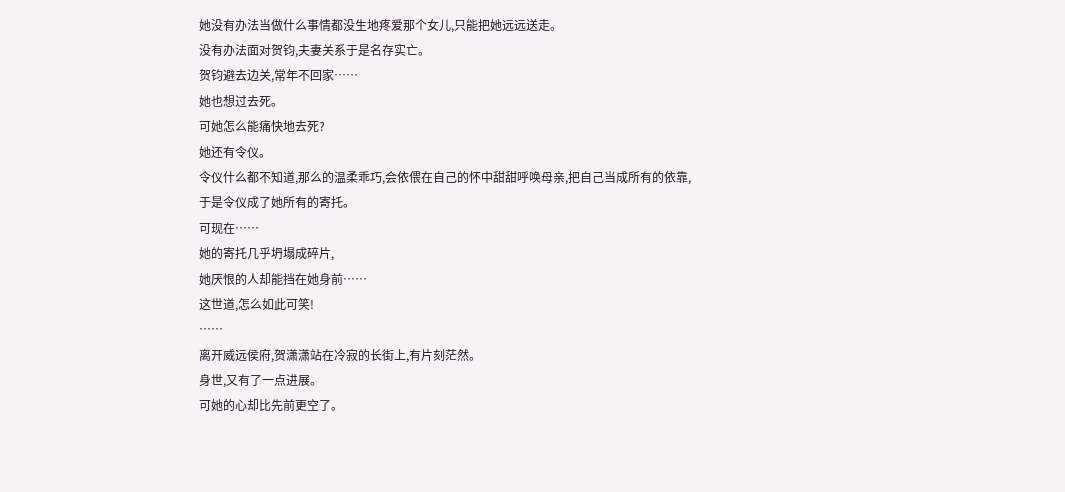她没有办法当做什么事情都没生地疼爱那个女儿,只能把她远远送走。
没有办法面对贺钧,夫妻关系于是名存实亡。
贺钧避去边关,常年不回家……
她也想过去死。
可她怎么能痛快地去死?
她还有令仪。
令仪什么都不知道,那么的温柔乖巧,会依偎在自己的怀中甜甜呼唤母亲,把自己当成所有的依靠,
于是令仪成了她所有的寄托。
可现在……
她的寄托几乎坍塌成碎片,
她厌恨的人却能挡在她身前……
这世道,怎么如此可笑!
……
离开威远侯府,贺潇潇站在冷寂的长街上,有片刻茫然。
身世,又有了一点进展。
可她的心却比先前更空了。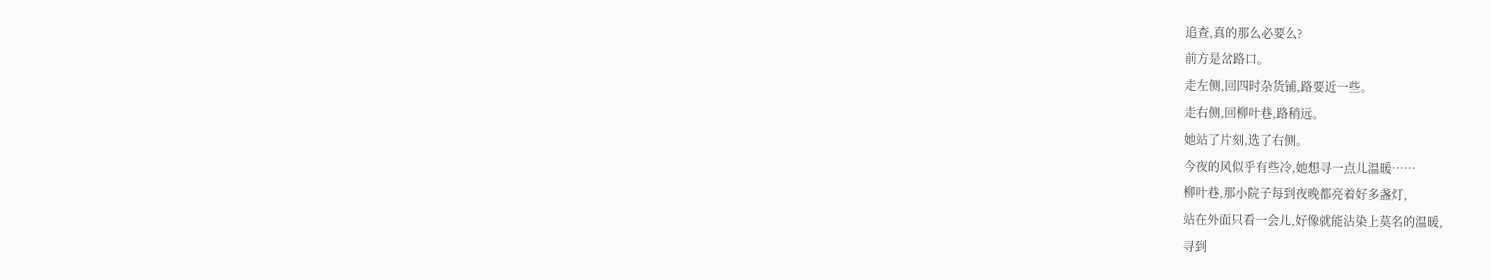追查,真的那么必要么?
前方是岔路口。
走左侧,回四时杂货铺,路要近一些。
走右侧,回柳叶巷,路稍远。
她站了片刻,选了右侧。
今夜的风似乎有些冷,她想寻一点儿温暖……
柳叶巷,那小院子每到夜晚都亮着好多盏灯,
站在外面只看一会儿,好像就能沾染上莫名的温暖,
寻到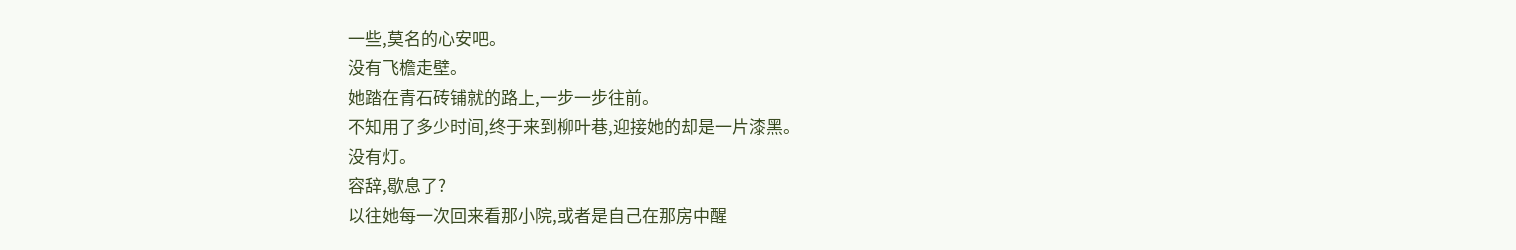一些,莫名的心安吧。
没有飞檐走壁。
她踏在青石砖铺就的路上,一步一步往前。
不知用了多少时间,终于来到柳叶巷,迎接她的却是一片漆黑。
没有灯。
容辞,歇息了?
以往她每一次回来看那小院,或者是自己在那房中醒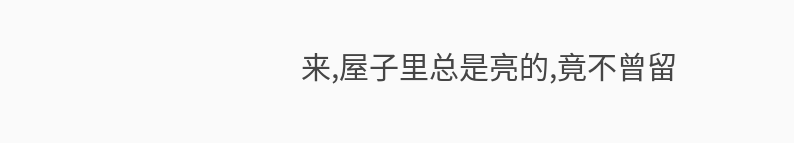来,屋子里总是亮的,竟不曾留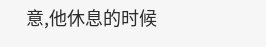意,他休息的时候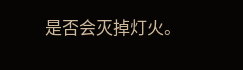是否会灭掉灯火。